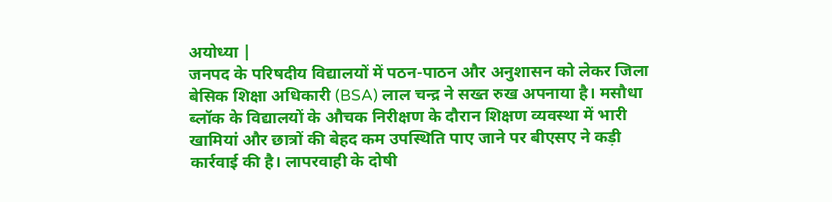अयोध्या |
जनपद के परिषदीय विद्यालयों में पठन-पाठन और अनुशासन को लेकर जिला बेसिक शिक्षा अधिकारी (BSA) लाल चन्द्र ने सख्त रुख अपनाया है। मसौधा ब्लॉक के विद्यालयों के औचक निरीक्षण के दौरान शिक्षण व्यवस्था में भारी खामियां और छात्रों की बेहद कम उपस्थिति पाए जाने पर बीएसए ने कड़ी कार्रवाई की है। लापरवाही के दोषी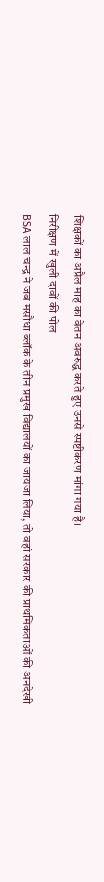शिक्षकों का अप्रैल माह का वेतन अवरुद्ध करते हुए उनसे स्पष्टीकरण मांगा गया है।
निरीक्षण में खुली दावों की पोल
BSA लाल चन्द्र ने जब मसौधा ब्लॉक के तीन प्रमुख विद्यालयों का जायजा लिया, तो वहां सरकार की प्राथमिकताओं की अनदेखी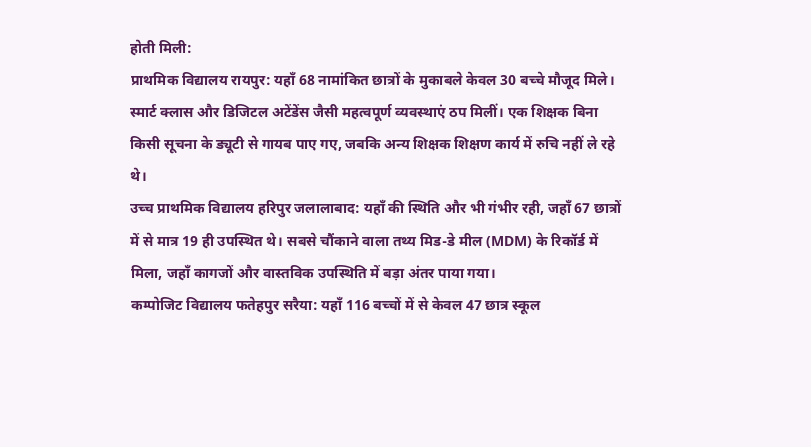होती मिली:
प्राथमिक विद्यालय रायपुर: यहाँ 68 नामांकित छात्रों के मुकाबले केवल 30 बच्चे मौजूद मिले। स्मार्ट क्लास और डिजिटल अटेंडेंस जैसी महत्वपूर्ण व्यवस्थाएं ठप मिलीं। एक शिक्षक बिना किसी सूचना के ड्यूटी से गायब पाए गए, जबकि अन्य शिक्षक शिक्षण कार्य में रुचि नहीं ले रहे थे।
उच्च प्राथमिक विद्यालय हरिपुर जलालाबाद: यहाँ की स्थिति और भी गंभीर रही, जहाँ 67 छात्रों में से मात्र 19 ही उपस्थित थे। सबसे चौंकाने वाला तथ्य मिड-डे मील (MDM) के रिकॉर्ड में मिला, जहाँ कागजों और वास्तविक उपस्थिति में बड़ा अंतर पाया गया।
कम्पोजिट विद्यालय फतेहपुर सरैया: यहाँ 116 बच्चों में से केवल 47 छात्र स्कूल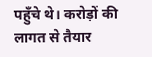पहुँचे थे। करोड़ों की लागत से तैयार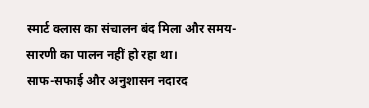स्मार्ट क्लास का संचालन बंद मिला और समय-सारणी का पालन नहीं हो रहा था।
साफ-सफाई और अनुशासन नदारद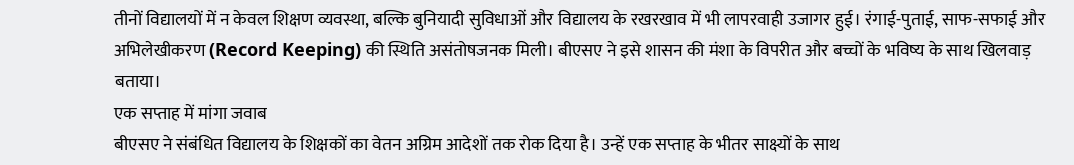तीनों विद्यालयों में न केवल शिक्षण व्यवस्था, बल्कि बुनियादी सुविधाओं और विद्यालय के रखरखाव में भी लापरवाही उजागर हुई। रंगाई-पुताई, साफ-सफाई और अभिलेखीकरण (Record Keeping) की स्थिति असंतोषजनक मिली। बीएसए ने इसे शासन की मंशा के विपरीत और बच्चों के भविष्य के साथ खिलवाड़ बताया।
एक सप्ताह में मांगा जवाब
बीएसए ने संबंधित विद्यालय के शिक्षकों का वेतन अग्रिम आदेशों तक रोक दिया है। उन्हें एक सप्ताह के भीतर साक्ष्यों के साथ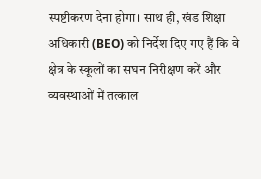स्पष्टीकरण देना होगा। साथ ही, खंड शिक्षा अधिकारी (BEO) को निर्देश दिए गए हैं कि वे क्षेत्र के स्कूलों का सघन निरीक्षण करें और व्यवस्थाओं में तत्काल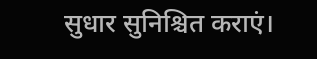सुधार सुनिश्चित कराएं।